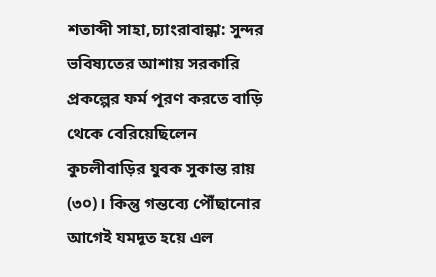শতাব্দী সাহা,চ্যাংরাবান্ধা: সুন্দর ভবিষ্যতের আশায় সরকারি প্রকল্পের ফর্ম পূরণ করতে বাড়ি থেকে বেরিয়েছিলেন কুচলীবাড়ির যুবক সুকান্ত রায় (৩০)। কিন্তু গন্তব্যে পৌঁছানোর আগেই যমদূত হয়ে এল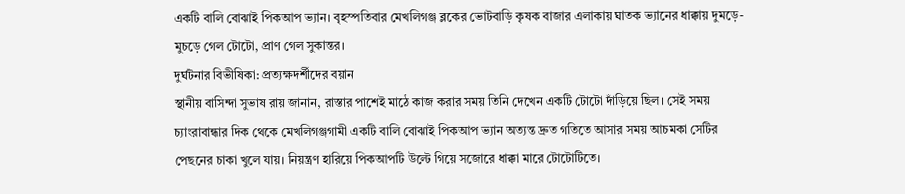একটি বালি বোঝাই পিকআপ ভ্যান। বৃহস্পতিবার মেখলিগঞ্জ ব্লকের ভোটবাড়ি কৃষক বাজার এলাকায় ঘাতক ভ্যানের ধাক্কায় দুমড়ে-মুচড়ে গেল টোটো, প্রাণ গেল সুকান্তর।
দুর্ঘটনার বিভীষিকা: প্রত্যক্ষদর্শীদের বয়ান
স্থানীয় বাসিন্দা সুভাষ রায় জানান, রাস্তার পাশেই মাঠে কাজ করার সময় তিনি দেখেন একটি টোটো দাঁড়িয়ে ছিল। সেই সময় চ্যাংরাবান্ধার দিক থেকে মেখলিগঞ্জগামী একটি বালি বোঝাই পিকআপ ভ্যান অত্যন্ত দ্রুত গতিতে আসার সময় আচমকা সেটির পেছনের চাকা খুলে যায়। নিয়ন্ত্রণ হারিয়ে পিকআপটি উল্টে গিয়ে সজোরে ধাক্কা মারে টোটোটিতে।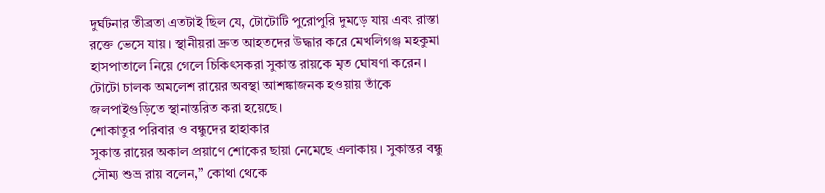দুর্ঘটনার তীব্রতা এতটাই ছিল যে, টোটোটি পুরোপুরি দুমড়ে যায় এবং রাস্তা রক্তে ভেসে যায়। স্থানীয়রা দ্রুত আহতদের উদ্ধার করে মেখলিগঞ্জ মহকুমা হাসপাতালে নিয়ে গেলে চিকিৎসকরা সুকান্ত রায়কে মৃত ঘোষণা করেন। টোটো চালক অমলেশ রায়ের অবস্থা আশঙ্কাজনক হওয়ায় তাঁকে জলপাইগুড়িতে স্থানান্তরিত করা হয়েছে।
শোকাতুর পরিবার ও বন্ধুদের হাহাকার
সুকান্ত রায়ের অকাল প্রয়াণে শোকের ছায়া নেমেছে এলাকায়। সুকান্তর বন্ধু সৌম্য শুভ্র রায় বলেন,” কোথা থেকে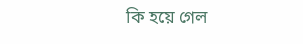কি হয়ে গেল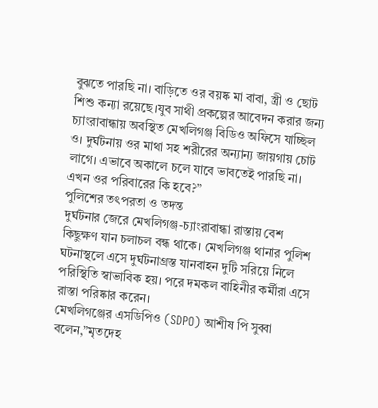বুঝতে পারছি না। বাড়িতে ওর বয়ষ্ক মা বাবা, স্ত্রী ও ছোট শিশু কন্যা রয়েছে।যুব সাথী প্রকল্পের আবেদন করার জন্য চ্যাংরাবান্ধায় অবস্থিত মেখলিগঞ্জ বিডিও অফিসে যাচ্ছিল ও। দুর্ঘটনায় ওর মাথা সহ শরীরের অন্যান্য জায়গায় চোট লাগে। এভাবে অকালে চলে যাবে ভাবতেই পারছি না। এখন ওর পরিবারের কি হবে?”
পুলিশের তৎপরতা ও তদন্ত
দুর্ঘটনার জেরে মেখলিগঞ্জ-চ্যাংরাবান্ধা রাস্তায় বেশ কিছুক্ষণ যান চলাচল বন্ধ থাকে। মেখলিগঞ্জ থানার পুলিশ ঘটনাস্থলে এসে দুর্ঘটনাগ্রস্ত যানবাহন দুটি সরিয়ে নিলে পরিস্থিতি স্বাভাবিক হয়। পরে দমকল বাহিনীর কর্মীরা এসে রাস্তা পরিষ্কার করেন।
মেখলিগঞ্জের এসডিপিও (SDPO) আশীষ পি সুব্বা বলেন,”মৃতদেহ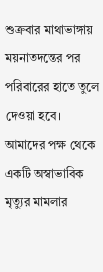শুক্রবার মাথাভাঙ্গায় ময়নাতদন্তের পর পরিবারের হাতে তুলে দেওয়া হবে। আমাদের পক্ষ থেকে একটি অস্বাভাবিক মৃত্যুর মামলার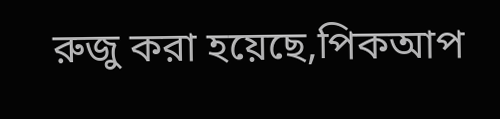রুজু করা হয়েছে,পিকআপ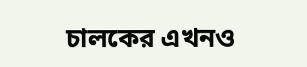চালকের এখনও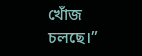খোঁজ চলছে।”